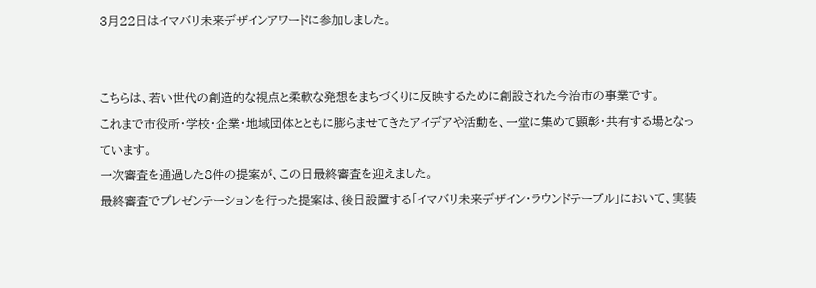3月22日はイマバリ未来デザインアワードに参加しました。


こちらは、若い世代の創造的な視点と柔軟な発想をまちづくりに反映するために創設された今治市の事業です。
これまで市役所・学校・企業・地域団体とともに膨らませてきたアイデアや活動を、一堂に集めて顕彰・共有する場となっています。
一次審査を通過した8件の提案が、この日最終審査を迎えました。
最終審査でプレゼンテーションを行った提案は、後日設置する「イマバリ未来デザイン・ラウンドテーブル」において、実装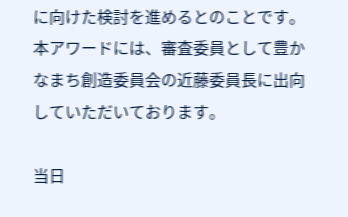に向けた検討を進めるとのことです。
本アワードには、審査委員として豊かなまち創造委員会の近藤委員長に出向していただいております。

当日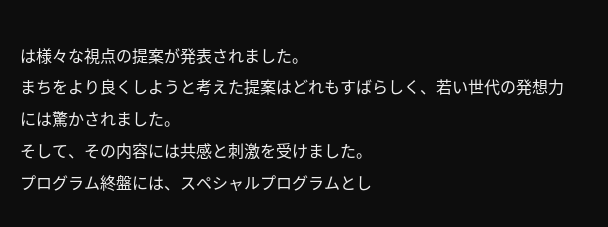は様々な視点の提案が発表されました。
まちをより良くしようと考えた提案はどれもすばらしく、若い世代の発想力には驚かされました。
そして、その内容には共感と刺激を受けました。
プログラム終盤には、スペシャルプログラムとし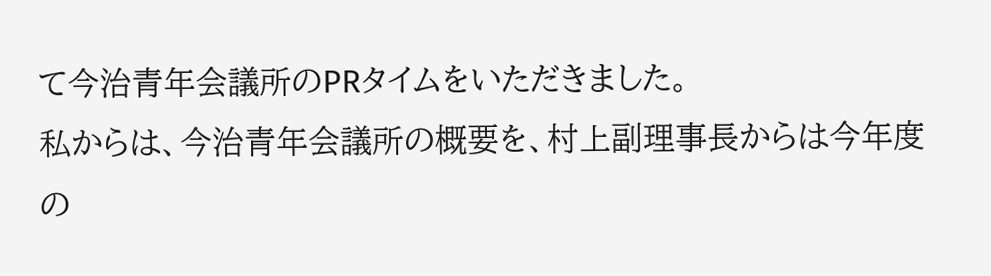て今治青年会議所のPRタイムをいただきました。
私からは、今治青年会議所の概要を、村上副理事長からは今年度の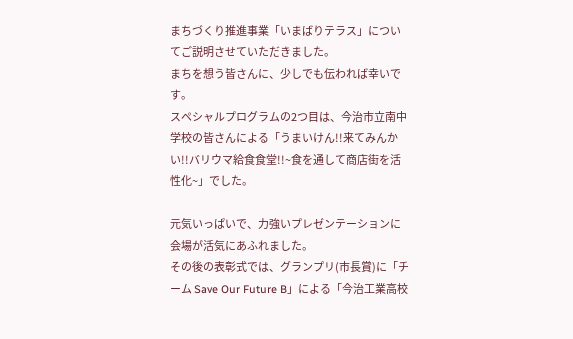まちづくり推進事業「いまばりテラス」についてご説明させていただきました。
まちを想う皆さんに、少しでも伝われば幸いです。
スペシャルプログラムの2つ目は、今治市立南中学校の皆さんによる「うまいけん!!来てみんかい!!バリウマ給食食堂!!~食を通して商店街を活性化~」でした。

元気いっぱいで、力強いプレゼンテーションに会場が活気にあふれました。
その後の表彰式では、グランプリ(市長賞)に「チーム Save Our Future B」による「今治工業高校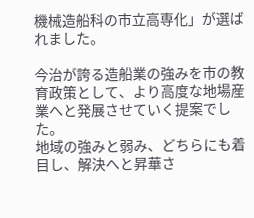機械造船科の市立高専化」が選ばれました。

今治が誇る造船業の強みを市の教育政策として、より高度な地場産業へと発展させていく提案でした。
地域の強みと弱み、どちらにも着目し、解決へと昇華さ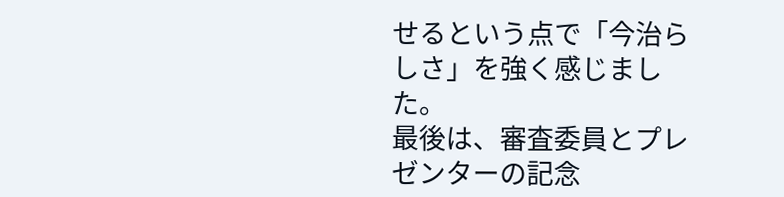せるという点で「今治らしさ」を強く感じました。
最後は、審査委員とプレゼンターの記念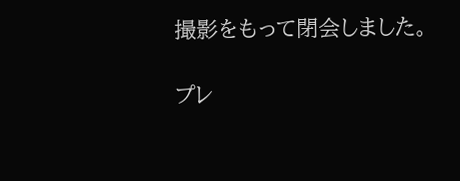撮影をもって閉会しました。

プレ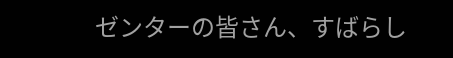ゼンターの皆さん、すばらし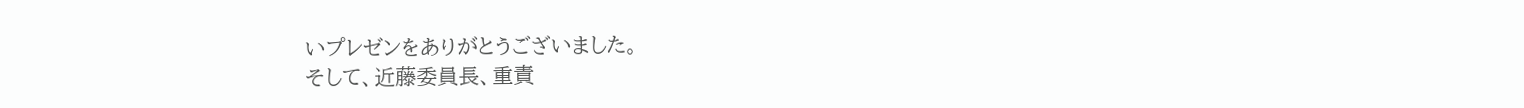いプレゼンをありがとうございました。
そして、近藤委員長、重責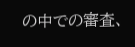の中での審査、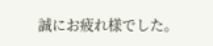誠にお疲れ様でした。